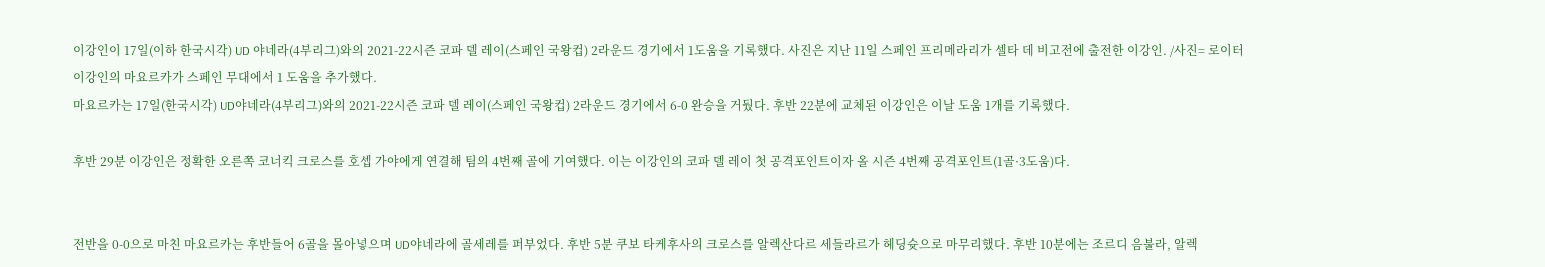이강인이 17일(이하 한국시각) UD 야네라(4부리그)와의 2021-22시즌 코파 델 레이(스페인 국왕컵) 2라운드 경기에서 1도움을 기록했다. 사진은 지난 11일 스페인 프리메라리가 셀타 데 비고전에 출전한 이강인. /사진= 로이터
이강인의 마요르카가 스페인 무대에서 1 도움을 추가했다.
마요르카는 17일(한국시각) UD야네라(4부리그)와의 2021-22시즌 코파 델 레이(스페인 국왕컵) 2라운드 경기에서 6-0 완승을 거뒀다. 후반 22분에 교체된 이강인은 이날 도움 1개를 기록했다.

후반 29분 이강인은 정확한 오른쪽 코너킥 크로스를 호셉 가야에게 연결해 팀의 4번째 골에 기여했다. 이는 이강인의 코파 델 레이 첫 공격포인트이자 올 시즌 4번째 공격포인트(1골·3도움)다.


전반을 0-0으로 마친 마요르카는 후반들어 6골을 몰아넣으며 UD야네라에 골세레를 퍼부었다. 후반 5분 쿠보 타케후사의 크로스를 알렉산다르 세들라르가 헤딩슛으로 마무리했다. 후반 10분에는 조르디 음불라, 알렉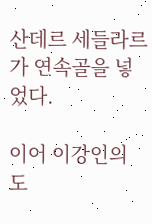산데르 세들라르가 연속골을 넣었다.

이어 이강인의 도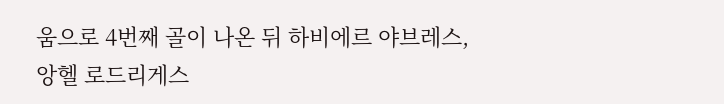움으로 4번째 골이 나온 뒤 하비에르 야브레스, 앙헬 로드리게스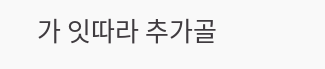가 잇따라 추가골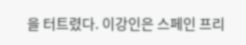을 터트렸다. 이강인은 스페인 프리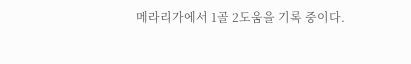메라리가에서 1골 2도움을 기록 중이다.